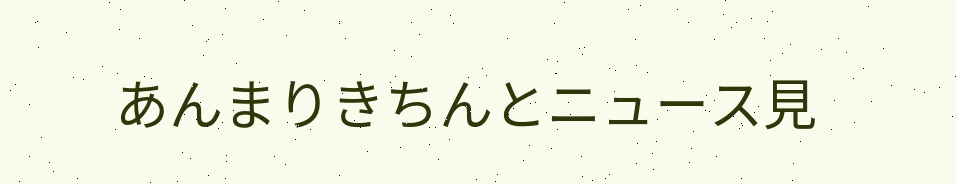あんまりきちんとニュース見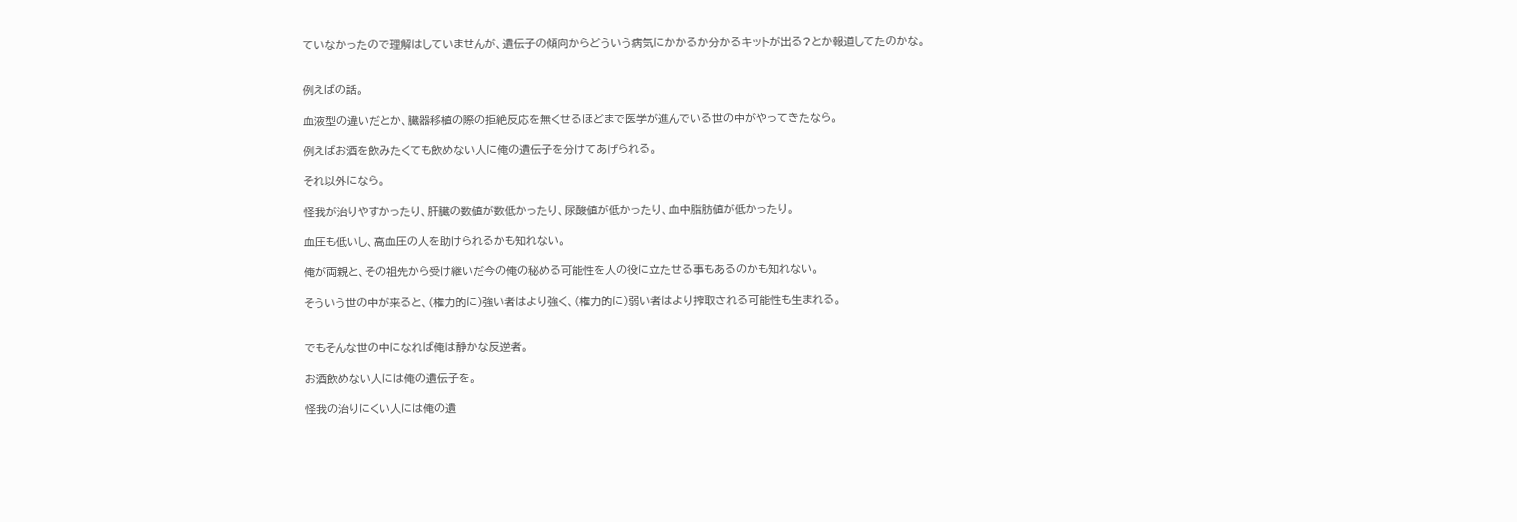ていなかったので理解はしていませんが、遺伝子の傾向からどういう病気にかかるか分かるキットが出る?とか報道してたのかな。


例えばの話。

血液型の違いだとか、臓器移植の際の拒絶反応を無くせるほどまで医学が進んでいる世の中がやってきたなら。

例えばお酒を飲みたくても飲めない人に俺の遺伝子を分けてあげられる。

それ以外になら。

怪我が治りやすかったり、肝臓の数値が数低かったり、尿酸値が低かったり、血中脂肪値が低かったり。

血圧も低いし、高血圧の人を助けられるかも知れない。

俺が両親と、その祖先から受け継いだ今の俺の秘める可能性を人の役に立たせる事もあるのかも知れない。

そういう世の中が来ると、(権力的に)強い者はより強く、(権力的に)弱い者はより搾取される可能性も生まれる。


でもそんな世の中になれば俺は静かな反逆者。

お酒飲めない人には俺の遺伝子を。

怪我の治りにくい人には俺の遺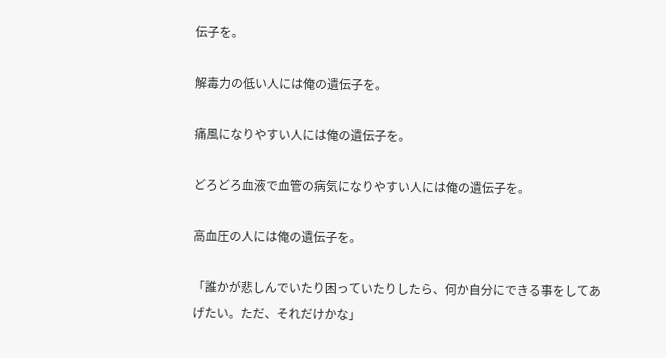伝子を。

解毒力の低い人には俺の遺伝子を。

痛風になりやすい人には俺の遺伝子を。

どろどろ血液で血管の病気になりやすい人には俺の遺伝子を。

高血圧の人には俺の遺伝子を。

「誰かが悲しんでいたり困っていたりしたら、何か自分にできる事をしてあげたい。ただ、それだけかな」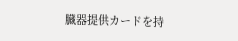臓器提供カードを持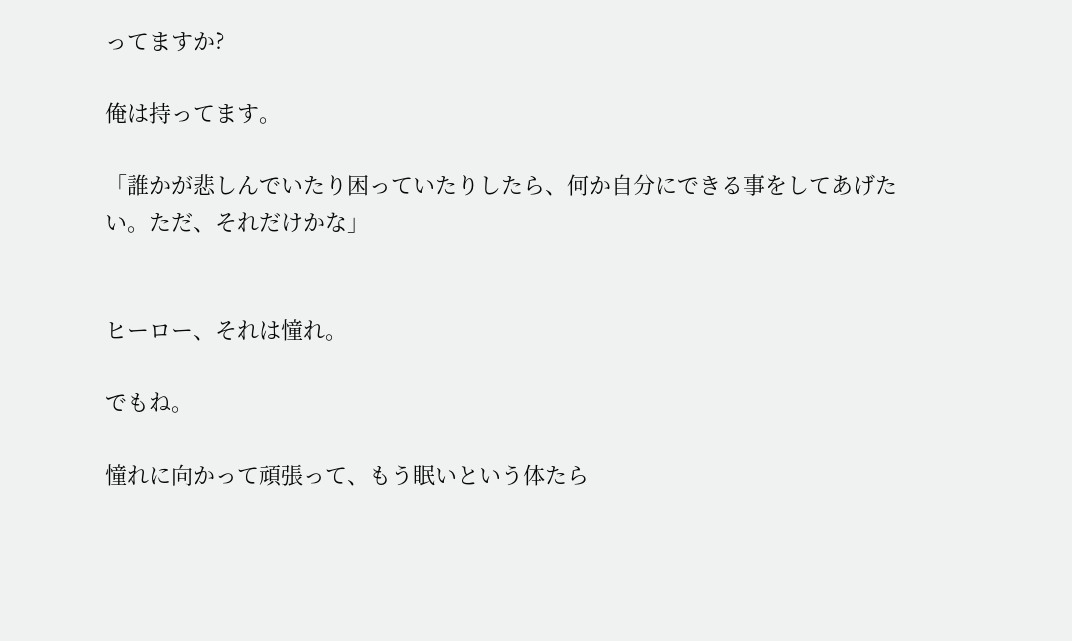ってますか?

俺は持ってます。

「誰かが悲しんでいたり困っていたりしたら、何か自分にできる事をしてあげたい。ただ、それだけかな」


ヒーロー、それは憧れ。

でもね。

憧れに向かって頑張って、もう眠いという体たら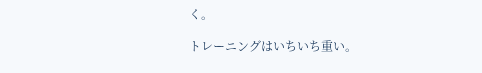く。

トレーニングはいちいち重い。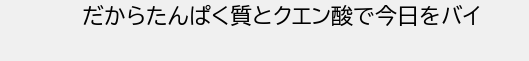だからたんぱく質とクエン酸で今日をバイ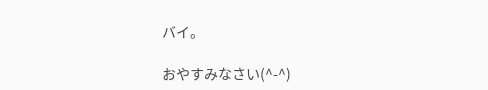バイ。

おやすみなさい(^-^)